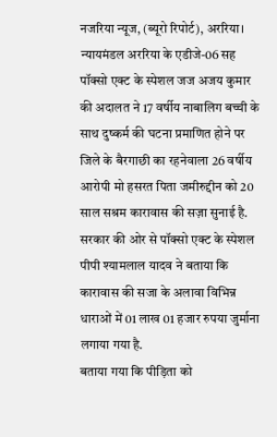नजरिया न्यूज, (ब्यूरो रिपोर्ट), अररिया।
न्यायमंडल अररिया के एडीजे-06 सह पॉक्सो एक्ट के स्पेशल जज अजय कुमार की अदालत ने 17 वर्षीय नाबालिग बच्ची के साथ दुष्कर्म की घटना प्रमाणित होने पर जिले के बैरगाछी का रहनेवाला 26 वर्षीय आरोपी मो हसरत पिता जमीरुद्दीन को 20 साल सश्रम कारावास की सज़ा सुनाई है.
सरकार की ओर से पॉक्सो एक्ट के स्पेशल पीपी श्यामलाल यादव ने बताया कि कारावास की सजा के अलावा विभिन्न धाराओं में 01 लाख 01 हजार रुपया जुर्माना लगाया गया है.
बताया गया कि पीड़िता को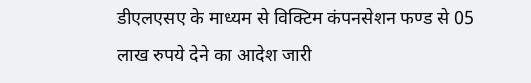डीएलएसए के माध्यम से विक्टिम कंपनसेशन फण्ड से 05 लाख रुपये देने का आदेश जारी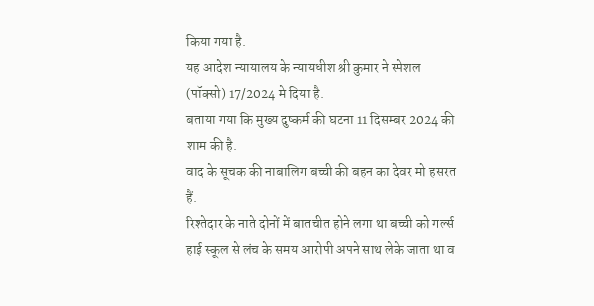किया गया है.
यह आदेश न्यायालय के न्यायधीश श्री कुमार ने स्पेशल (पॉक्सो) 17/2024 मे दिया है.
बताया गया कि मुख्य दुष्कर्म की घटना 11 दिसम्बर 2024 की शाम की है.
वाद के सूचक की नाबालिग बच्ची की बहन का देवर मो हसरत हैं.
रिश्तेदार के नाते दोनों में बातचीत होने लगा था बच्ची को गर्ल्स हाई स्कूल से लंच के समय आरोपी अपने साथ लेके जाता था व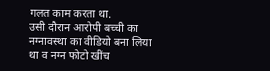गलत काम करता था.
उसी दौरान आरोपी बच्ची का नग्नावस्था का वीडियो बना लिया था व नग्न फोटो खींच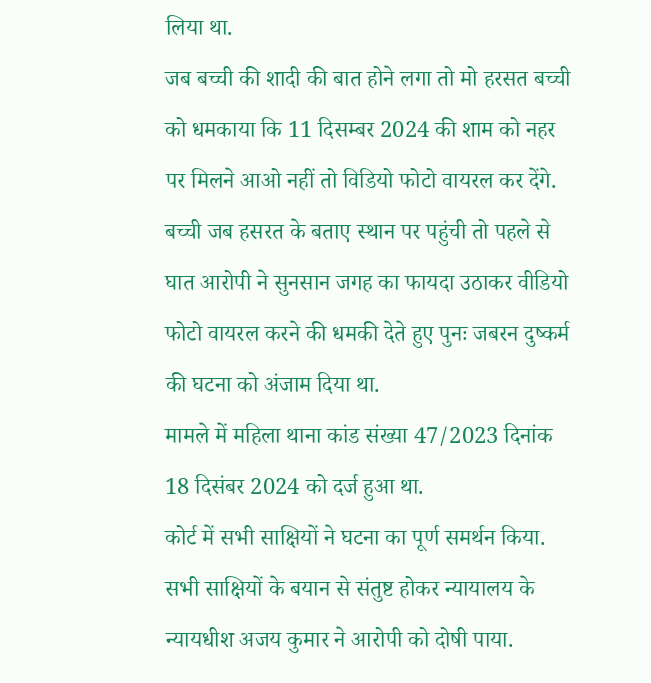लिया था.
जब बच्ची की शादी की बात होने लगा तो मो हरसत बच्ची को धमकाया कि 11 दिसम्बर 2024 की शाम को नहर पर मिलने आओ नहीं तो विडियो फोटो वायरल कर देंगे.
बच्ची जब हसरत के बताए स्थान पर पहुंची तो पहले से घात आरोपी ने सुनसान जगह का फायदा उठाकर वीडियो फोटो वायरल करने की धमकी देते हुए पुनः जबरन दुष्कर्म की घटना को अंजाम दिया था.
मामले में महिला थाना कांड संख्या 47/2023 दिनांक 18 दिसंबर 2024 को दर्ज हुआ था.
कोर्ट में सभी साक्षियों ने घटना का पूर्ण समर्थन किया.
सभी साक्षियों के बयान से संतुष्ट होकर न्यायालय के न्यायधीश अजय कुमार ने आरोपी को दोषी पाया.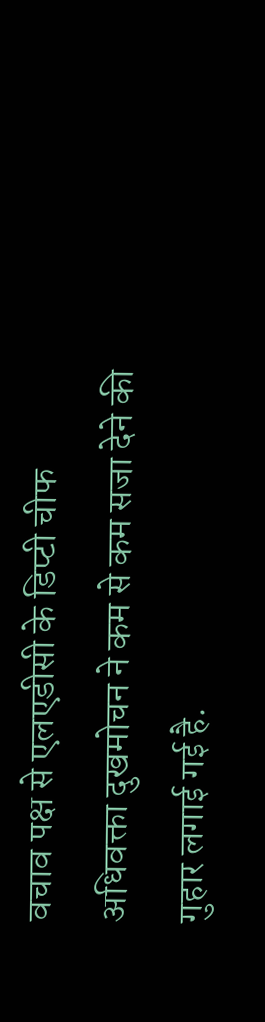वचाव पक्ष से एलएडीसी के डिप्टी चीफ अधिवक्ता दुखमोचन ने कम से कम सजा देने की गुहार लगाई गई है.